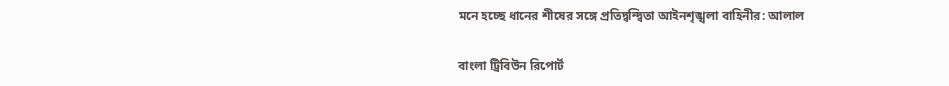মনে হচ্ছে ধানের শীষের সঙ্গে প্রতিদ্বন্দ্বিতা আইনশৃঙ্খলা বাহিনীর: আলাল

বাংলা ট্রিবিউন রিপোর্ট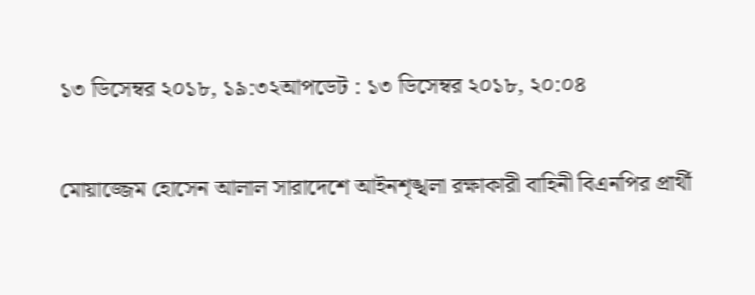১৩ ডিসেম্বর ২০১৮, ১৯:৩২আপডেট : ১৩ ডিসেম্বর ২০১৮, ২০:০৪

মোয়াজ্জেম হোসেন আলাল সারাদেশে আইনশৃঙ্খলা রক্ষাকারী বাহিনী বিএনপির প্রার্থী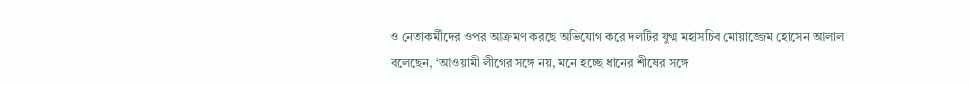ও নেতাকর্মীদের ওপর আক্রমণ করছে অভিযোগ করে দলটির যুগ্ম মহাসচিব মোয়াজ্জেম হোসেন আলাল বলেছেন, ‘আওয়ামী লীগের সঙ্গে নয়, মনে হচ্ছে ধানের শীষের সঙ্গে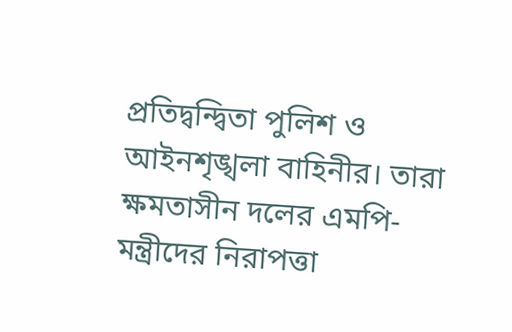প্রতিদ্বন্দ্বিতা পুলিশ ও আইনশৃঙ্খলা বাহিনীর। তারা ক্ষমতাসীন দলের এমপি-মন্ত্রীদের নিরাপত্তা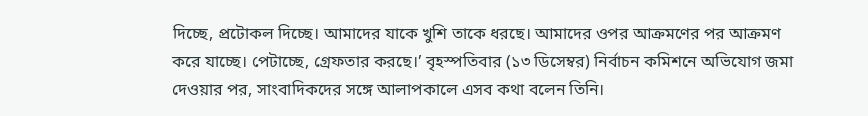দিচ্ছে, প্রটোকল দিচ্ছে। আমাদের যাকে খুশি তাকে ধরছে। আমাদের ওপর আক্রমণের পর আক্রমণ করে যাচ্ছে। পেটাচ্ছে, গ্রেফতার করছে।’ বৃহস্পতিবার (১৩ ডিসেম্বর) নির্বাচন কমিশনে অভিযোগ জমা দেওয়ার পর, সাংবাদিকদের সঙ্গে আলাপকালে এসব কথা বলেন তিনি।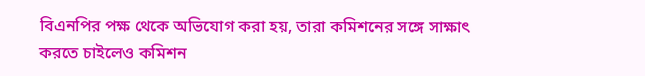বিএনপির পক্ষ থেকে অভিযোগ করা হয়, তারা কমিশনের সঙ্গে সাক্ষাৎ করতে চাইলেও কমিশন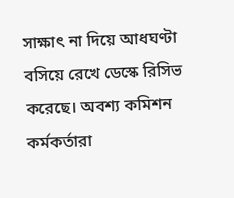সাক্ষাৎ না দিয়ে আধঘণ্টা বসিয়ে রেখে ডেস্কে রিসিভ করেছে। অবশ্য কমিশন কর্মকর্তারা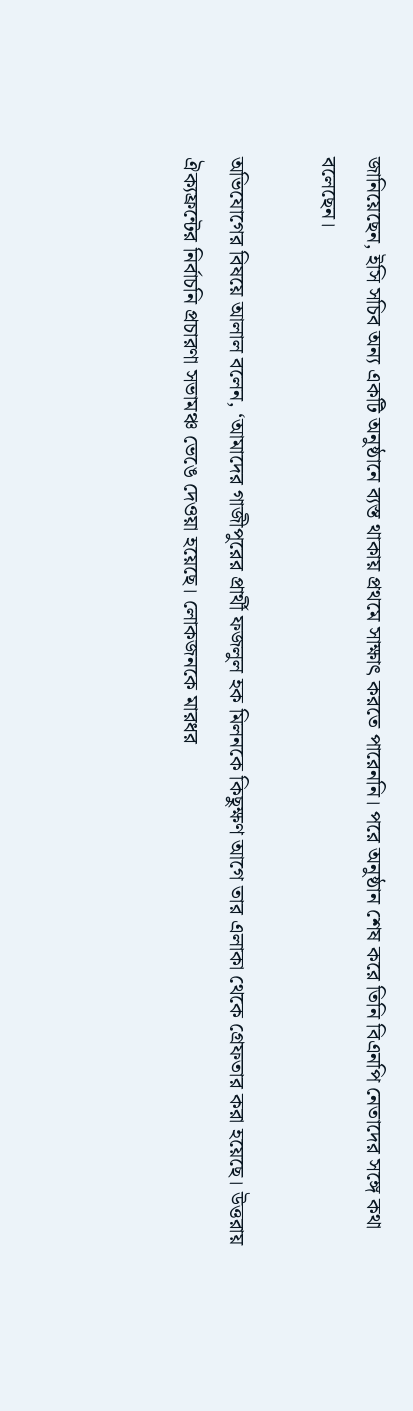জানিয়েছেন, ইসি সচিব অন্য একটি অনুষ্ঠানে ব্যস্ত থাকায় প্রথমে সাক্ষাৎ করতে পারেননি। পরে অনুষ্ঠান শেষ করে তিনি বিএনপি নেতাদের সঙ্গে কথা বলেছেন।

অভিযোগের বিষয়ে আলাল বলেন, ‘আমাদের গাজীপুরের প্রার্থী ফজলুল হক মিলনকে কিছুক্ষণ আগে তার এলাকা থেকে গ্রেফতার করা হয়েছে। উত্তরায় ঐক্যফ্রন্টের নির্বাচনি প্রচারণা সভামঞ্চ ভেঙে দেওয়া হয়েছে। লোকজনকে মারধর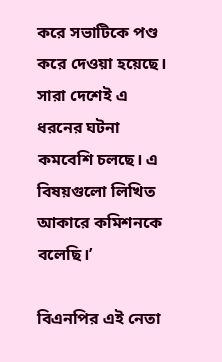করে সভাটিকে পণ্ড করে দেওয়া হয়েছে। সারা দেশেই এ ধরনের ঘটনা কমবেশি চলছে। এ বিষয়গুলো লিখিত আকারে কমিশনকে বলেছি।’

বিএনপির এই নেতা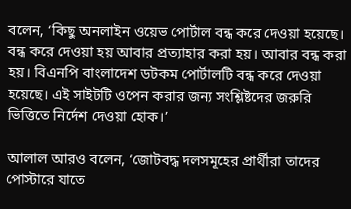বলেন, ‘কিছু অনলাইন ওয়েভ পোর্টাল বন্ধ করে দেওয়া হয়েছে। বন্ধ করে দেওয়া হয় আবার প্রত্যাহার করা হয়। আবার বন্ধ করা হয়। বিএনপি বাংলাদেশ ডটকম পোর্টালটি বন্ধ করে দেওয়া হয়েছে। এই সাইটটি ওপেন করার জন্য সংশ্লিষ্টদের জরুরি ভিত্তিতে নির্দেশ দেওয়া হোক।’

আলাল আরও বলেন, ‘জোটবদ্ধ দলসমূহের প্রার্থীরা তাদের পোস্টারে যাতে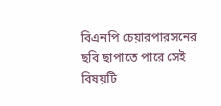বিএনপি চেয়ারপারসনের ছবি ছাপাতে পারে সেই বিষয়টি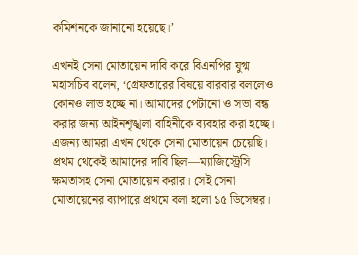কমিশনকে জানানো হয়েছে।’

এখনই সেনা মোতায়েন দাবি করে বিএনপির যুগ্ম মহাসচিব বলেন, ‘গ্রেফতারের বিষয়ে বারবার বললেও কোনও লাভ হচ্ছে না। আমাদের পেটানো ও সভা বন্ধ করার জন্য আইনশৃঙ্খলা বাহিনীকে ব্যবহার করা হচ্ছে। এজন্য আমরা এখন থেকে সেনা মোতায়েন চেয়েছি। প্রথম থেকেই আমাদের দাবি ছিল—ম্যাজিস্ট্রেসি ক্ষমতাসহ সেনা মোতায়েন করার। সেই সেনা মোতায়েনের ব্যাপারে প্রথমে বলা হলো ১৫ ডিসেম্বর।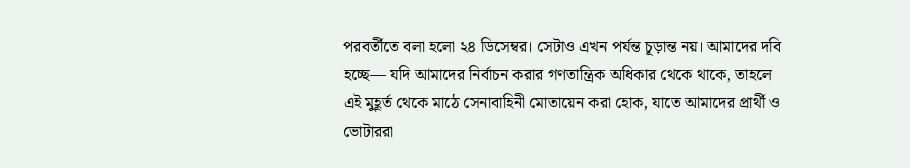পরবর্তীতে বলা হলো ২৪ ডিসেম্বর। সেটাও এখন পর্যন্ত চূড়ান্ত নয়। আমাদের দবি হচ্ছে— যদি আমাদের নির্বাচন করার গণতান্ত্রিক অধিকার থেকে থাকে, তাহলে এই মুহূর্ত থেকে মাঠে সেনাবাহিনী মোতায়েন করা হোক, যাতে আমাদের প্রার্থী ও ভোটাররা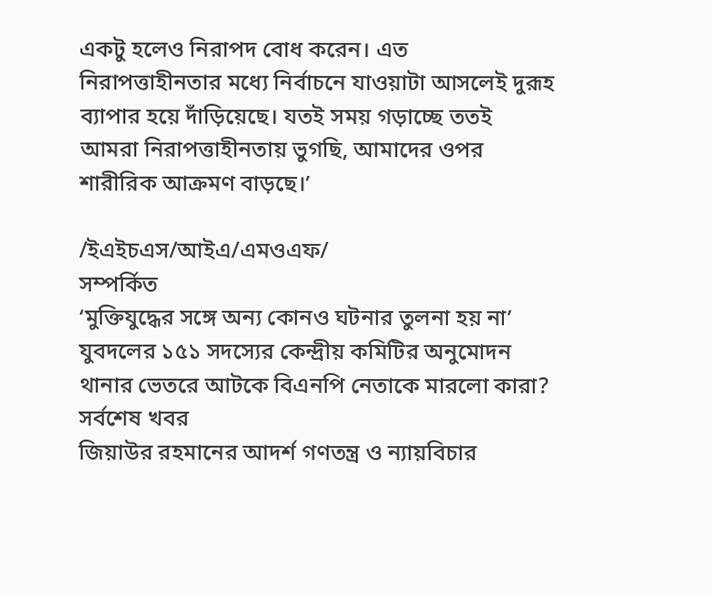একটু হলেও নিরাপদ বোধ করেন। এত নিরাপত্তাহীনতার মধ্যে নির্বাচনে যাওয়াটা আসলেই দুরূহ ব্যাপার হয়ে দাঁড়িয়েছে। যতই সময় গড়াচ্ছে ততই আমরা নিরাপত্তাহীনতায় ভুগছি, আমাদের ওপর শারীরিক আক্রমণ বাড়ছে।’

/ইএইচএস/আইএ/এমওএফ/
সম্পর্কিত
‘মুক্তিযুদ্ধের সঙ্গে অন্য কোনও ঘটনার তুলনা হয় না’
যুবদলের ১৫১ সদস্যের কেন্দ্রীয় কমিটির অনুমোদন
থানার ভেতরে আটকে বিএনপি নেতাকে মারলো কারা?
সর্বশেষ খবর
জিয়াউর রহমানের আদর্শ গণতন্ত্র ও ন্যায়বিচার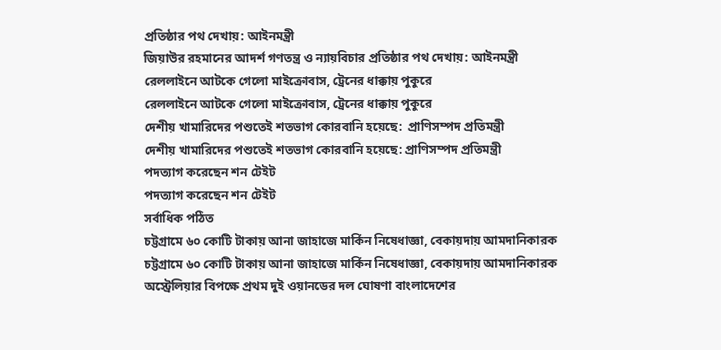প্রতিষ্ঠার পথ দেখায়: আইনমন্ত্রী
জিয়াউর রহমানের আদর্শ গণতন্ত্র ও ন্যায়বিচার প্রতিষ্ঠার পথ দেখায়: আইনমন্ত্রী
রেললাইনে আটকে গেলো মাইক্রোবাস, ট্রেনের ধাক্কায় পুকুরে
রেললাইনে আটকে গেলো মাইক্রোবাস, ট্রেনের ধাক্কায় পুকুরে
দেশীয় খামারিদের পশুতেই শতভাগ কোরবানি হয়েছে:  প্রাণিসম্পদ প্রতিমন্ত্রী
দেশীয় খামারিদের পশুতেই শতভাগ কোরবানি হয়েছে: প্রাণিসম্পদ প্রতিমন্ত্রী
পদত্যাগ করেছেন শন টেইট
পদত্যাগ করেছেন শন টেইট
সর্বাধিক পঠিত
চট্টগ্রামে ৬০ কোটি টাকায় আনা জাহাজে মার্কিন নিষেধাজ্ঞা, বেকায়দায় আমদানিকারক
চট্টগ্রামে ৬০ কোটি টাকায় আনা জাহাজে মার্কিন নিষেধাজ্ঞা, বেকায়দায় আমদানিকারক
অস্ট্রেলিয়ার বিপক্ষে প্রথম দুই ওয়ানডের দল ঘোষণা বাংলাদেশের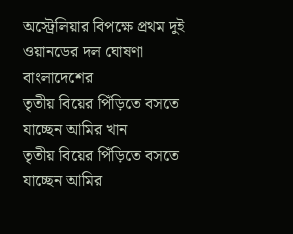অস্ট্রেলিয়ার বিপক্ষে প্রথম দুই ওয়ানডের দল ঘোষণা বাংলাদেশের
তৃতীয় বিয়ের পিঁড়িতে বসতে যাচ্ছেন আমির খান
তৃতীয় বিয়ের পিঁড়িতে বসতে যাচ্ছেন আমির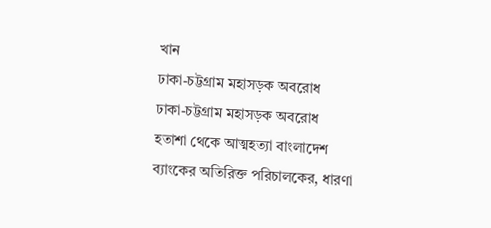খান
ঢাকা-চট্টগ্রাম মহাসড়ক অবরোধ
ঢাকা-চট্টগ্রাম মহাসড়ক অবরোধ
হতাশা থেকে আত্মহত্যা বাংলাদেশ ব্যাংকের অতিরিক্ত পরিচালকের, ধারণা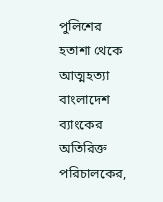পুলিশের
হতাশা থেকে আত্মহত্যা বাংলাদেশ ব্যাংকের অতিরিক্ত পরিচালকের,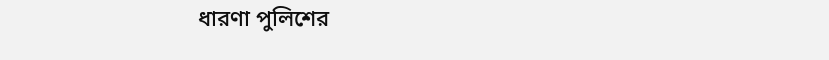ধারণা পুলিশের